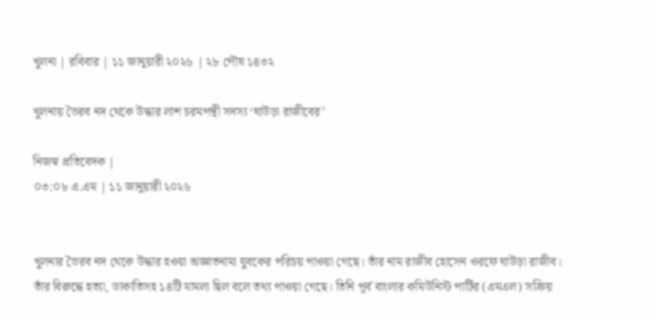খুলনা | রবিবার | ১১ জানুয়ারী ২০২৬ | ২৮ পৌষ ১৪৩২

খুলনায় ভৈরব নদ থেকে উদ্ধার লাশ চরমপন্থী সদস্য ‘ঘাউড়া রাজীবের’

নিজস্ব প্রতিবেদক |
০৩:০৮ এ.এম | ১১ জানুয়ারী ২০২৬


খুলনার ভৈরব নদ থেকে উদ্ধার হওয়া অজ্ঞাতনামা যুবকের পরিচয় পাওয়া গেছে। তাঁর নাম রাজীব হোসেন ওরফে ঘাউড়া রাজীব। তাঁর বিরুদ্ধে হত্যা, ডাকাতিসহ ১৪টি মামলা ছিল বলে তথ্য পাওয়া গেছে। তিনি পূর্ব বাংলার কমিউনিস্ট পার্টির (এমএল) সক্রিয়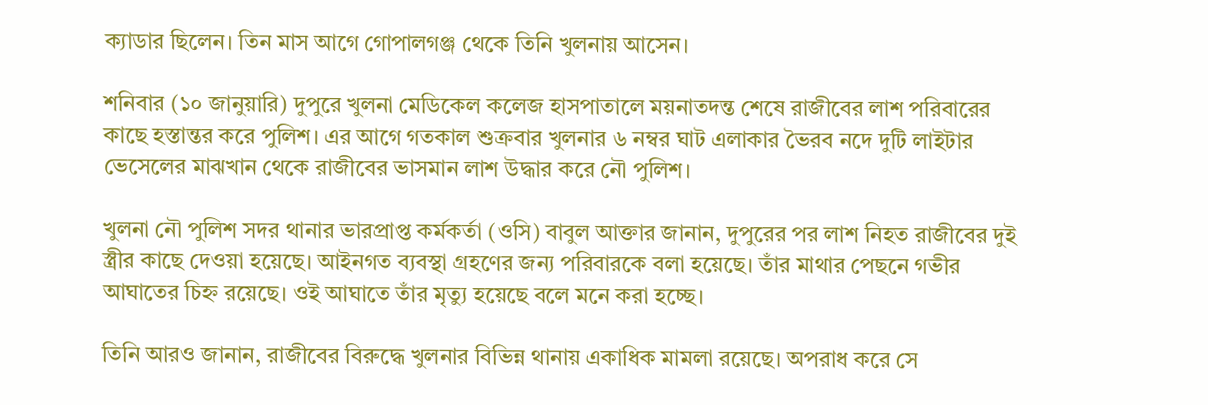ক্যাডার ছিলেন। তিন মাস আগে গোপালগঞ্জ থেকে তিনি খুলনায় আসেন।

শনিবার (১০ জানুয়ারি) দুপুরে খুলনা মেডিকেল কলেজ হাসপাতালে ময়নাতদন্ত শেষে রাজীবের লাশ পরিবারের কাছে হস্তান্তর করে পুলিশ। এর আগে গতকাল শুক্রবার খুলনার ৬ নম্বর ঘাট এলাকার ভৈরব নদে দুটি লাইটার ভেসেলের মাঝখান থেকে রাজীবের ভাসমান লাশ উদ্ধার করে নৌ পুলিশ।

খুলনা নৌ পুলিশ সদর থানার ভারপ্রাপ্ত কর্মকর্তা (ওসি) বাবুল আক্তার জানান, দুপুরের পর লাশ নিহত রাজীবের দুই স্ত্রীর কাছে দেওয়া হয়েছে। আইনগত ব্যবস্থা গ্রহণের জন্য পরিবারকে বলা হয়েছে। তাঁর মাথার পেছনে গভীর আঘাতের চিহ্ন রয়েছে। ওই আঘাতে তাঁর মৃত্যু হয়েছে বলে মনে করা হচ্ছে।

তিনি আরও জানান, রাজীবের বিরুদ্ধে খুলনার বিভিন্ন থানায় একাধিক মামলা রয়েছে। অপরাধ করে সে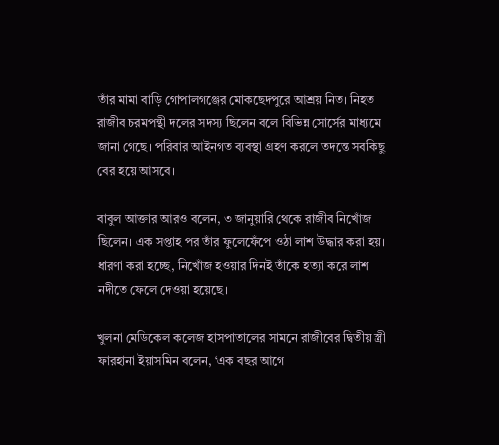তাঁর মামা বাড়ি গোপালগঞ্জের মোকছেদপুরে আশ্রয় নিত। নিহত রাজীব চরমপন্থী দলের সদস্য ছিলেন বলে বিভিন্ন সোর্সের মাধ্যমে জানা গেছে। পরিবার আইনগত ব্যবস্থা গ্রহণ করলে তদন্তে সবকিছু বের হয়ে আসবে।

বাবুল আক্তার আরও বলেন, ৩ জানুয়ারি থেকে রাজীব নিখোঁজ ছিলেন। এক সপ্তাহ পর তাঁর ফুলেফেঁপে ওঠা লাশ উদ্ধার করা হয়। ধারণা করা হচ্ছে, নিখোঁজ হওয়ার দিনই তাঁকে হত্যা করে লাশ নদীতে ফেলে দেওয়া হয়েছে।

খুলনা মেডিকেল কলেজ হাসপাতালের সামনে রাজীবের দ্বিতীয় স্ত্রী ফারহানা ইয়াসমিন বলেন, ‘এক বছর আগে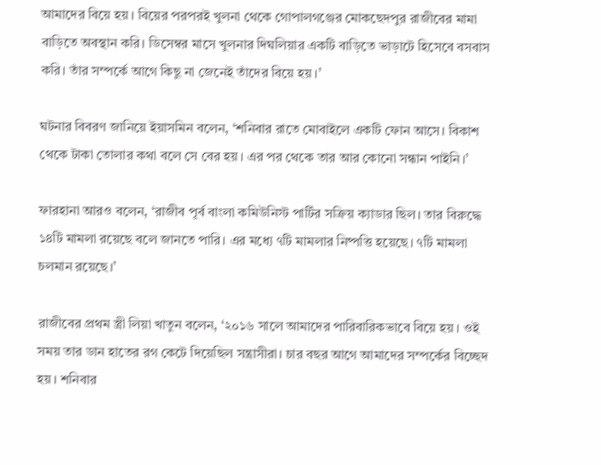আমাদের বিয়ে হয়। বিয়ের পরপরই খুলনা থেকে গোপালগঞ্জের মোকছেদপুর রাজীবের মামা বাড়িতে অবস্থান করি। ডিসেম্বর মাসে খুলনার দিঘলিয়ার একটি বাড়িতে ভাড়াটে হিসেবে বসবাস করি। তাঁর সম্পর্কে আগে কিছু না জেনেই তাঁদের বিয়ে হয়।’

ঘটনার বিবরণ জানিয়ে ইয়াসমিন বলেন, ‘শনিবার রাতে মোবাইলে একটি ফোন আসে। বিকাশ থেকে টাকা তোলার কথা বলে সে বের হয়। এর পর থেকে তার আর কোনো সন্ধান পাইনি।’

ফারহানা আরও বলেন, ‘রাজীব পূর্ব বাংলা কমিউনিস্ট পার্টির সক্রিয় ক্যাডার ছিল। তার বিরুদ্ধে ১৪টি মামলা রয়েছে বলে জানতে পারি। এর মধ্যে ৭টি মামলার নিষ্পত্তি হয়েছে। ৭টি মামলা চলমান রয়েছে।’

রাজীবের প্রথম স্ত্রী লিয়া খাতুন বলেন, ‘২০১৬ সালে আমাদের পারিবারিকভাবে বিয়ে হয়। ওই সময় তার ডান হাতের রগ কেটে দিয়েছিল সন্ত্রাসীরা। চার বছর আগে আমাদের সম্পর্কের বিচ্ছেদ হয়। শনিবার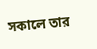সকালে তার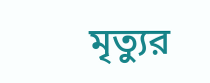মৃত্যুর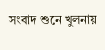সংবাদ শুনে খুলনায়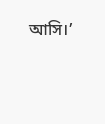আসি।’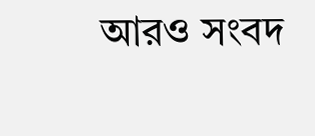আরও সংবদ